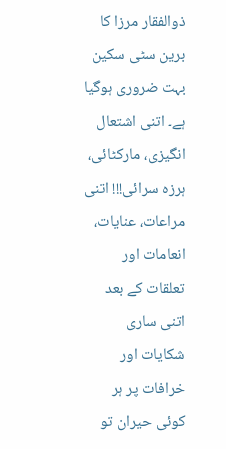ذوالفقار مرزا کا برین سٹی سکین بہت ضروری ہوگیا ہے۔ اتنی اشتعال انگیزی، مارکٹائی، ہرزہ سرائی!!! اتنی مراعات، عنایات، انعامات اور تعلقات کے بعد اتنی ساری شکایات اور خرافات پر ہر کوئی حیران تو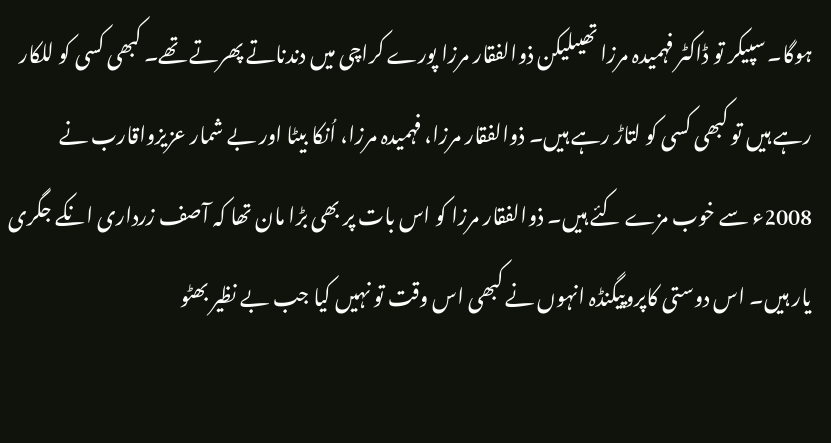ہوگا۔ سپیکر تو ڈاکٹر فہمیدہ مرزا تھیںلیکن ذوالفقار مرزا پورے کراچی میں دندناتے پھرتے تھے۔ کبھی کسی کو للکار رہے ہیں تو کبھی کسی کو لتاڑ رہے ہیں۔ ذوالفقار مرزا، فہمیدہ مرزا، اُنکا بیٹا اور بے شمار عزیزواقارب نے 2008ء سے خوب مزے کئے ہیں۔ ذوالفقار مرزا کو اس بات پر بھی بڑا مان تھا کہ آصف زرداری انکے جگری یار ہیں۔ اس دوستی کاپروپیگنڈہ انہوں نے کبھی اس وقت تو نہیں کیا جب بے نظیر بھٹو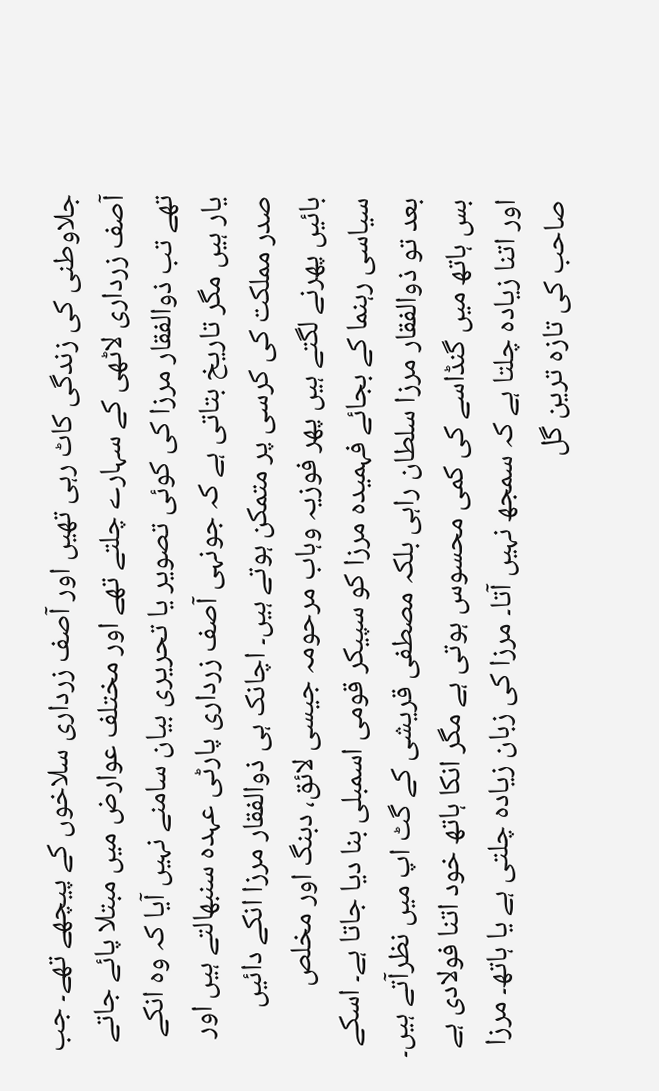جلاوطنی کی زندگی کاٹ رہی تھیں اور آصف زرداری سلاخوں کے پیچھے تھے۔ جب آصف زرداری لاٹھی کے سہارے چلتے تھے اور مختلف عوارض میں مبتلا پائے جاتے تھے تب ذوالفقار مرزا کی کوئی تصویر یا تحریری بیان سامنے نہیں آیا کہ وہ انکے یار ہیں مگر تاریخ بتاتی ہے کہ جونہی آصف زرداری پارٹی عہدہ سنبھالتے ہیں اور صدر مملکت کی کرسی پر متمکن ہوتے ہیں۔ اچانک ہی ذوالفقار مرزا انکے دائیں بائیں پھرنے لگتے ہیں پھر فوزیہ وہاب مرحومہ جیسی لائق، دبنگ اور مخلص سیاسی رہنما کے بجائے فہمیدہ مرزا کو سپیکر قومی اسمبلی بنا دیا جاتا ہے۔ اسکے بعد تو ذوالفقار مرزا سلطان راہی بلکہ مصطفی قریشی کے گٹ اپ میں نظرآتے ہیں۔ بس ہاتھ میں گنڈاسے کی کمی محسوس ہوتی ہے مگر انکا ہاتھ خود اتنا فولادی ہے اور اتنا زیادہ چلتا ہے کہ سمجھ نہیں آتا۔ مرزا کی زبان زیادہ چلتی ہے یا ہاتھ۔ مرزا صاحب کی تازہ ترین گل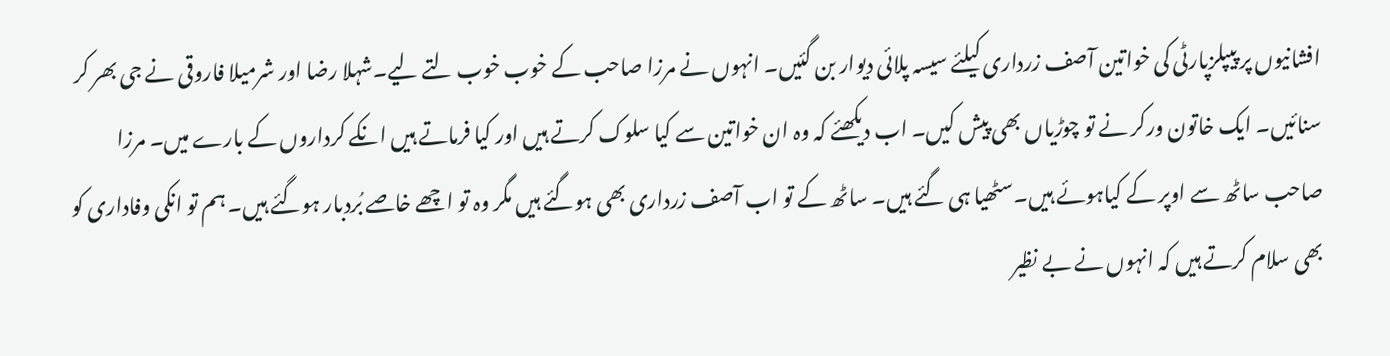افشانیوں پر پیپلزپارٹی کی خواتین آصف زرداری کیلئے سیسہ پلائی دیوار بن گئیں۔ انہوں نے مرزا صاحب کے خوب خوب لتے لیے۔شہلا رضا اور شرمیلا فاروقی نے جی بھر کر سنائیں۔ ایک خاتون ورکر نے تو چوڑیاں بھی پیش کیں۔ اب دیکھئے کہ وہ ان خواتین سے کیا سلوک کرتے ہیں اور کیا فرماتے ہیں انکے کرداروں کے بارے میں۔ مرزا صاحب ساٹھ سے اوپر کے کیاہوئے ہیں۔سٹھیا ہی گئے ہیں۔ ساٹھ کے تو اب آصف زرداری بھی ہوگئے ہیں مگر وہ تو اچھے خاصے بُردبار ہوگئے ہیں۔ ہم تو انکی وفاداری کو بھی سلام کرتے ہیں کہ انہوں نے بے نظیر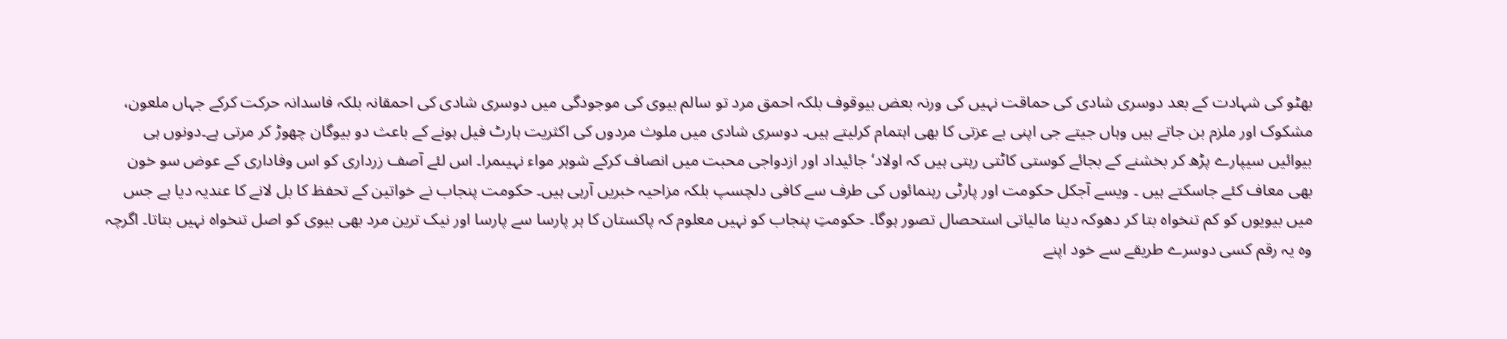بھٹو کی شہادت کے بعد دوسری شادی کی حماقت نہیں کی ورنہ بعض بیوقوف بلکہ احمق مرد تو سالم بیوی کی موجودگی میں دوسری شادی کی احمقانہ بلکہ فاسدانہ حرکت کرکے جہاں ملعون، مشکوک اور ملزم بن جاتے ہیں وہاں جیتے جی اپنی بے عزتی کا بھی اہتمام کرلیتے ہیں۔ دوسری شادی میں ملوث مردوں کی اکثریت ہارٹ فیل ہونے کے باعث دو بیوگان چھوڑ کر مرتی ہے۔دونوں ہی بیوائیں سیپارے پڑھ کر بخشنے کے بجائے کوستی کاٹتی رہتی ہیں کہ اولاد‘جائیداد اور ازدواجی محبت میں انصاف کرکے شوہر مواء نہیںمرا۔ اس لئے آصف زرداری کو اس وفاداری کے عوض سو خون بھی معاف کئے جاسکتے ہیں ۔ ویسے آجکل حکومت اور پارٹی رہنمائوں کی طرف سے کافی دلچسپ بلکہ مزاحیہ خبریں آرہی ہیں۔ حکومت پنجاب نے خواتین کے تحفظ کا بل لانے کا عندیہ دیا ہے جس میں بیویوں کو کم تنخواہ بتا کر دھوکہ دینا مالیاتی استحصال تصور ہوگا۔ حکومتِ پنجاب کو نہیں معلوم کہ پاکستان کا ہر پارسا سے پارسا اور نیک ترین مرد بھی بیوی کو اصل تنخواہ نہیں بتاتا۔ اگرچہ وہ یہ رقم کسی دوسرے طریقے سے خود اپنے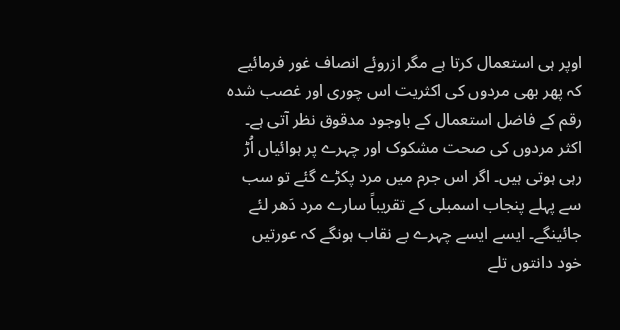اوپر ہی استعمال کرتا ہے مگر ازروئے انصاف غور فرمائیے کہ پھر بھی مردوں کی اکثریت اس چوری اور غصب شدہ رقم کے فاضل استعمال کے باوجود مدقوق نظر آتی ہے۔ اکثر مردوں کی صحت مشکوک اور چہرے پر ہوائیاں اُڑ رہی ہوتی ہیں۔ اگر اس جرم میں مرد پکڑے گئے تو سب سے پہلے پنجاب اسمبلی کے تقریباً سارے مرد دَھر لئے جائینگے۔ ایسے ایسے چہرے بے نقاب ہونگے کہ عورتیں خود دانتوں تلے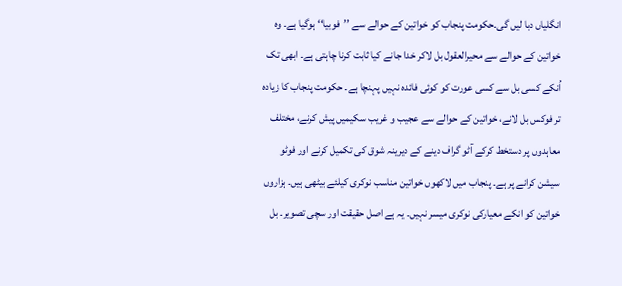انگلیاں دبا لیں گی۔حکومت پنجاب کو خواتین کے حوالے سے ’’فوبیا‘‘ ہوگیا ہے۔ وہ خواتین کے حوالے سے محیرالعقول بل لاکر خدا جانے کیا ثابت کرنا چاہتی ہے۔ ابھی تک اُنکے کسی بل سے کسی عورت کو کوئی فائدہ نہیں پہنچا ہے۔ حکومت پنجاب کا زیادہ تر فوکس بل لانے، خواتین کے حوالے سے عجیب و غریب سکیمیں پیش کرنے، مختلف معاہدوں پر دستخط کرکے آٹو گراف دینے کے دیرینہ شوق کی تکمیل کرنے اور فوٹو سیشن کرانے پر ہے۔ پنجاب میں لاکھوں خواتین مناسب نوکری کیلئے بیٹھی ہیں۔ ہزاروں خواتین کو انکے معیارکی نوکری میسر نہیں۔ یہ ہے اصل حقیقت اور سچی تصویر۔ بل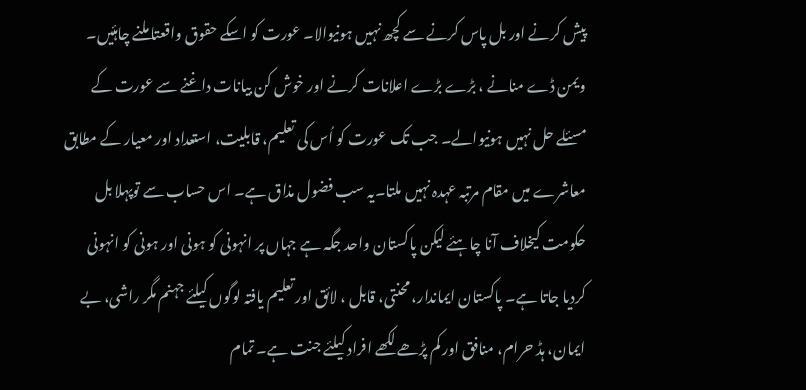پیش کرنے اور بل پاس کرنے سے کچھ نہیں ہونیوالا۔ عورت کو اسکے حقوق واقعتا ملنے چاہئیں۔ ویمن ڈے منانے ، بڑے بڑے اعلانات کرنے اور خوش کن بیانات داغنے سے عورت کے مسئلے حل نہیں ہونیوالے۔ جب تک عورت کو اُس کی تعلیم، قابلیت، استعداد اور معیار کے مطابق معاشرے میں مقام مرتبہ عہدہ نہیں ملتا۔یہ سب فضول مذاق ہے۔ اس حساب سے توپہلا بل حکومت کیخلاف آنا چاہئے لیکن پاکستان واحد جگہ ہے جہاں پر انہونی کو ہونی اور ہونی کو انہونی کردیا جاتا ہے۔ پاکستان ایماندار، محنتی، قابل ، لائق اور تعلیم یافتہ لوگوں کیلئے جہنم مگر راشی، بے ایمان، ہڈ حرام، منافق اور کم پڑھے لکھے افراد کیلئے جنت ہے۔ تمام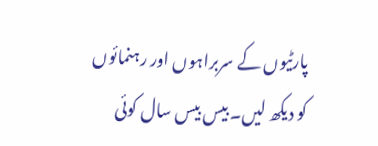پارٹیوں کے سربراہوں اور رہنمائوں کو دیکھ لیں۔ بیس بیس سال کوئی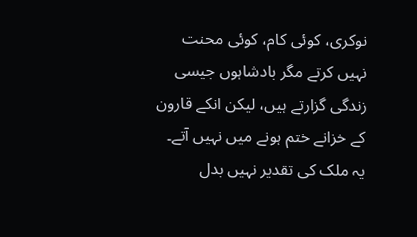نوکری، کوئی کام، کوئی محنت نہیں کرتے مگر بادشاہوں جیسی زندگی گزارتے ہیں، لیکن انکے قارون کے خزانے ختم ہونے میں نہیں آتے۔ یہ ملک کی تقدیر نہیں بدل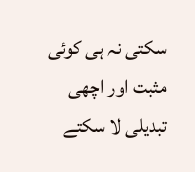سکتی نہ ہی کوئی مثبت اور اچھی تبدیلی لا سکتے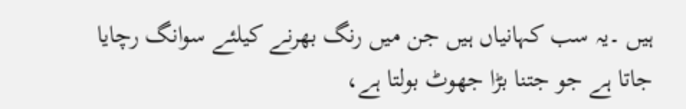ہیں ۔یہ سب کہانیاں ہیں جن میں رنگ بھرنے کیلئے سوانگ رچایا جاتا ہے جو جتنا بڑا جھوٹ بولتا ہے،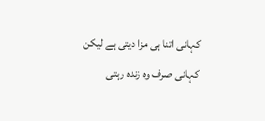کہانی اتنا ہی مزا دیتی ہے لیکن کہانی صرف وہ زندہ رہتی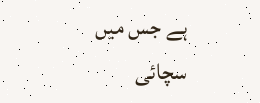ہے جس میں سچائی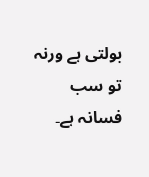بولتی ہے ورنہ تو سب فسانہ ہے۔